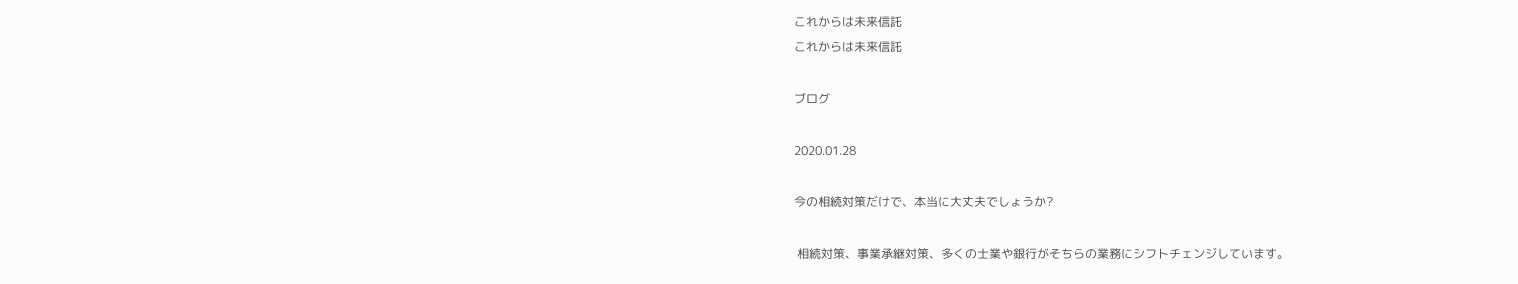これからは未来信託
これからは未来信託

ブログ

2020.01.28

今の相続対策だけで、本当に大丈夫でしょうか?

 相続対策、事業承継対策、多くの士業や銀行がそちらの業務にシフトチェンジしています。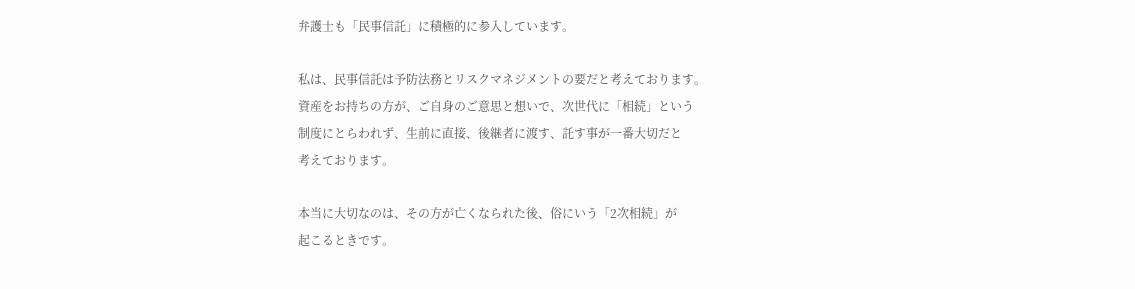弁護士も「民事信託」に積極的に参入しています。

私は、民事信託は予防法務とリスクマネジメントの要だと考えております。
資産をお持ちの方が、ご自身のご意思と想いで、次世代に「相続」という
制度にとらわれず、生前に直接、後継者に渡す、託す事が一番大切だと
考えております。

本当に大切なのは、その方が亡くなられた後、俗にいう「2次相続」が
起こるときです。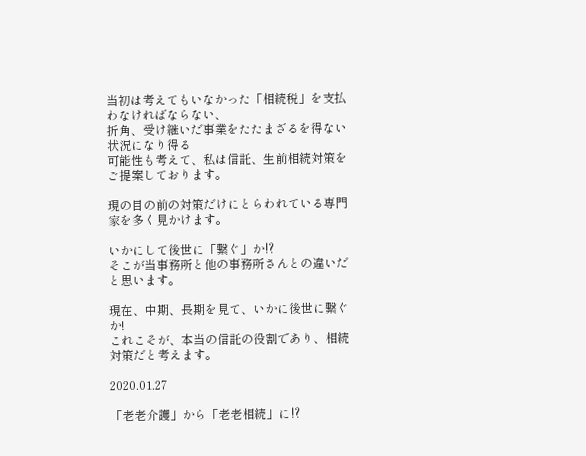当初は考えてもいなかった「相続税」を支払わなければならない、
折角、受け継いだ事業をたたまざるを得ない状況になり得る
可能性も考えて、私は信託、生前相続対策をご提案しております。

現の目の前の対策だけにとらわれている専門家を多く見かけます。

いかにして後世に「繋ぐ」か⁉
そこが当事務所と他の事務所さんとの違いだと思います。

現在、中期、長期を見て、いかに後世に繋ぐか!
これこそが、本当の信託の役割であり、相続対策だと考えます。

2020.01.27

「老老介護」から「老老相続」に⁉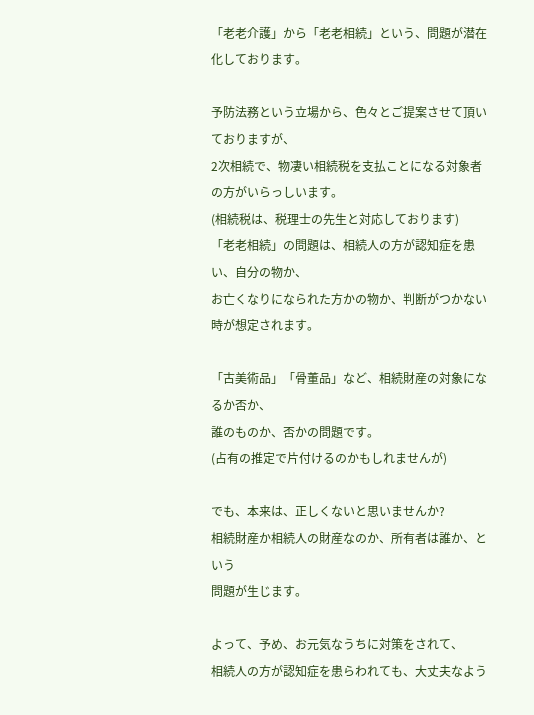「老老介護」から「老老相続」という、問題が潜在化しております。

予防法務という立場から、色々とご提案させて頂いておりますが、
2次相続で、物凄い相続税を支払ことになる対象者の方がいらっしいます。
(相続税は、税理士の先生と対応しております)
「老老相続」の問題は、相続人の方が認知症を患い、自分の物か、
お亡くなりになられた方かの物か、判断がつかない時が想定されます。

「古美術品」「骨董品」など、相続財産の対象になるか否か、
誰のものか、否かの問題です。
(占有の推定で片付けるのかもしれませんが)

でも、本来は、正しくないと思いませんか?
相続財産か相続人の財産なのか、所有者は誰か、という
問題が生じます。

よって、予め、お元気なうちに対策をされて、
相続人の方が認知症を患らわれても、大丈夫なよう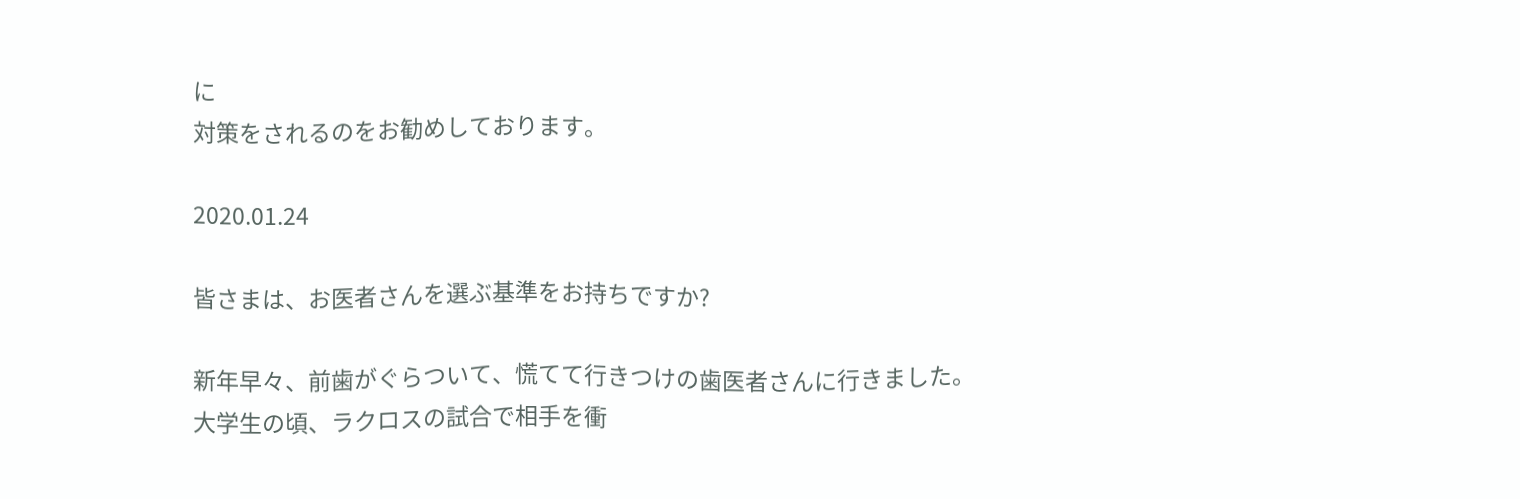に
対策をされるのをお勧めしております。

2020.01.24

皆さまは、お医者さんを選ぶ基準をお持ちですか?

新年早々、前歯がぐらついて、慌てて行きつけの歯医者さんに行きました。
大学生の頃、ラクロスの試合で相手を衝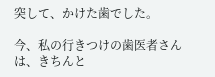突して、かけた歯でした。

今、私の行きつけの歯医者さんは、きちんと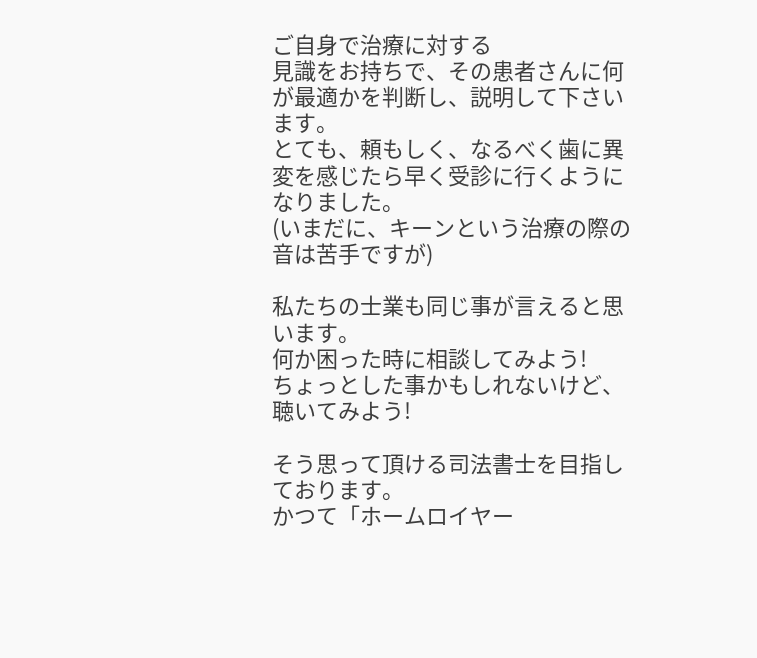ご自身で治療に対する
見識をお持ちで、その患者さんに何が最適かを判断し、説明して下さいます。
とても、頼もしく、なるべく歯に異変を感じたら早く受診に行くようになりました。
(いまだに、キーンという治療の際の音は苦手ですが)

私たちの士業も同じ事が言えると思います。
何か困った時に相談してみよう!
ちょっとした事かもしれないけど、聴いてみよう!

そう思って頂ける司法書士を目指しております。
かつて「ホームロイヤー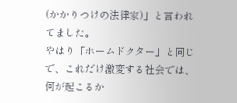(かかりつけの法律家)」と言われてました。
やはり「ホームドクター」と同じで、これだけ激変する社会では、
何が起こるか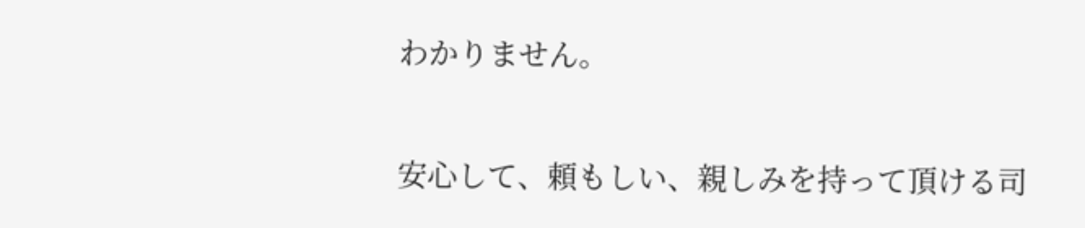わかりません。

安心して、頼もしい、親しみを持って頂ける司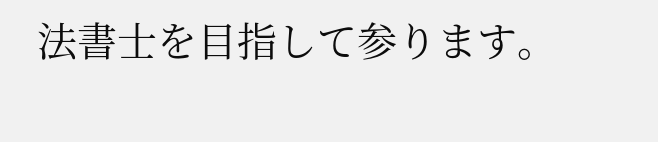法書士を目指して参ります。